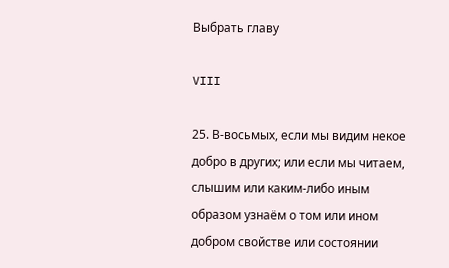Выбрать главу

VIII

25. В-восьмых, если мы видим некое добро в других; или если мы читаем, слышим или каким-либо иным образом узнаём о том или ином добром свойстве или состоянии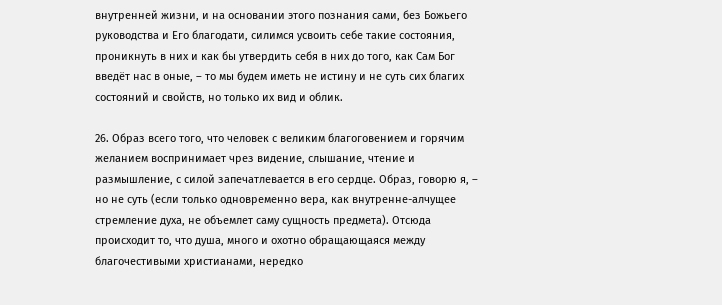внутренней жизни, и на основании этого познания сами, без Божьего руководства и Его благодати, силимся усвоить себе такие состояния, проникнуть в них и как бы утвердить себя в них до того, как Сам Бог введёт нас в оные, – то мы будем иметь не истину и не суть сих благих состояний и свойств, но только их вид и облик.

26. Образ всего того, что человек с великим благоговением и горячим желанием воспринимает чрез видение, слышание, чтение и размышление, с силой запечатлевается в его сердце. Образ, говорю я, – но не суть (если только одновременно вера, как внутренне-алчущее стремление духа, не объемлет саму сущность предмета). Отсюда происходит то, что душа, много и охотно обращающаяся между благочестивыми христианами, нередко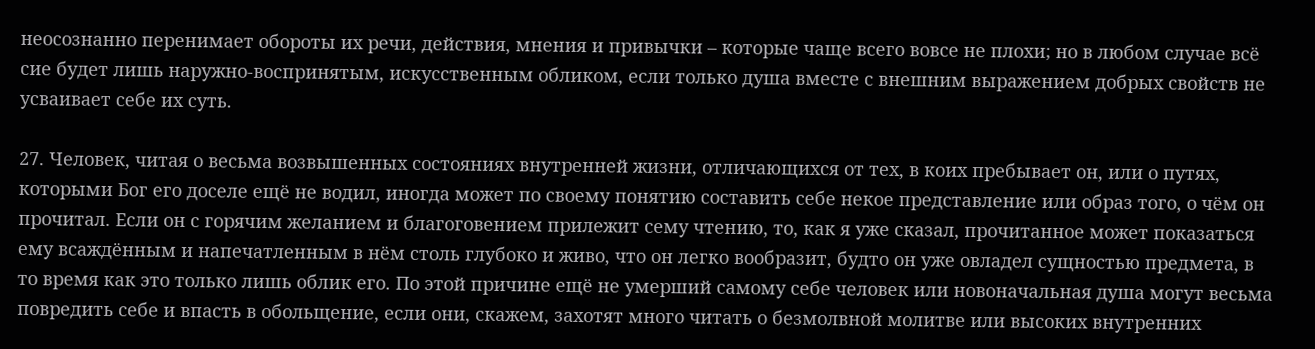неосознанно перенимает обороты их речи, действия, мнения и привычки – которые чаще всего вовсе не плохи; но в любом случае всё сие будет лишь наружно-воспринятым, искусственным обликом, если только душа вместе с внешним выражением добрых свойств не усваивает себе их суть.

27. Человек, читая о весьма возвышенных состояниях внутренней жизни, отличающихся от тех, в коих пребывает он, или о путях, которыми Бог его доселе ещё не водил, иногда может по своему понятию составить себе некое представление или образ того, о чём он прочитал. Если он с горячим желанием и благоговением прилежит сему чтению, то, как я уже сказал, прочитанное может показаться ему всаждённым и напечатленным в нём столь глубоко и живо, что он легко вообразит, будто он уже овладел сущностью предмета, в то время как это только лишь облик его. По этой причине ещё не умерший самому себе человек или новоначальная душа могут весьма повредить себе и впасть в обольщение, если они, скажем, захотят много читать о безмолвной молитве или высоких внутренних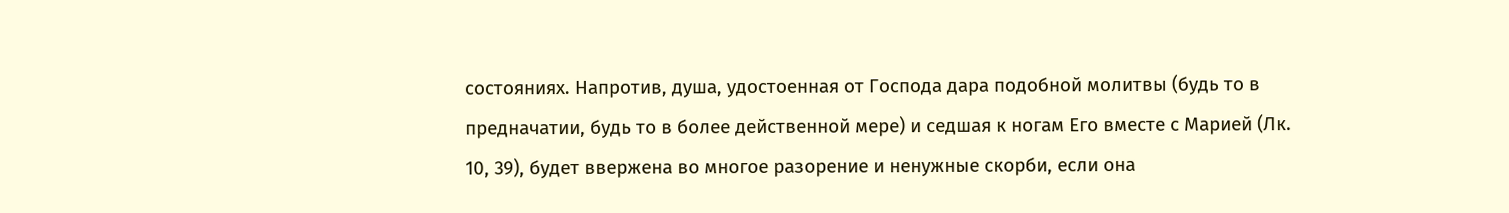состояниях. Напротив, душа, удостоенная от Господа дара подобной молитвы (будь то в предначатии, будь то в более действенной мере) и седшая к ногам Его вместе с Марией (Лк. 10, 39), будет ввержена во многое разорение и ненужные скорби, если она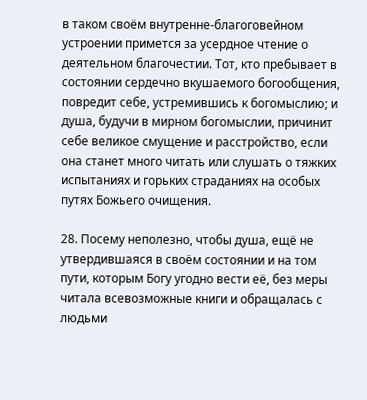в таком своём внутренне-благоговейном устроении примется за усердное чтение о деятельном благочестии. Тот, кто пребывает в состоянии сердечно вкушаемого богообщения, повредит себе, устремившись к богомыслию; и душа, будучи в мирном богомыслии, причинит себе великое смущение и расстройство, если она станет много читать или слушать о тяжких испытаниях и горьких страданиях на особых путях Божьего очищения.

28. Посему неполезно, чтобы душа, ещё не утвердившаяся в своём состоянии и на том пути, которым Богу угодно вести её, без меры читала всевозможные книги и обращалась с людьми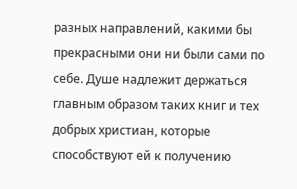разных направлений, какими бы прекрасными они ни были сами по себе. Душе надлежит держаться главным образом таких книг и тех добрых христиан, которые способствуют ей к получению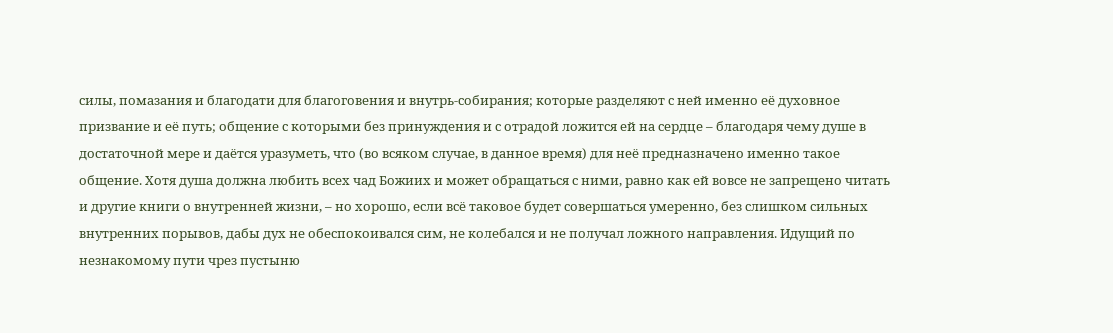силы, помазания и благодати для благоговения и внутрь-собирания; которые разделяют с ней именно её духовное призвание и её путь; общение с которыми без принуждения и с отрадой ложится ей на сердце – благодаря чему душе в достаточной мере и даётся уразуметь, что (во всяком случае, в данное время) для неё предназначено именно такое общение. Хотя душа должна любить всех чад Божиих и может обращаться с ними, равно как ей вовсе не запрещено читать и другие книги о внутренней жизни, – но хорошо, если всё таковое будет совершаться умеренно, без слишком сильных внутренних порывов, дабы дух не обеспокоивался сим, не колебался и не получал ложного направления. Идущий по незнакомому пути чрез пустыню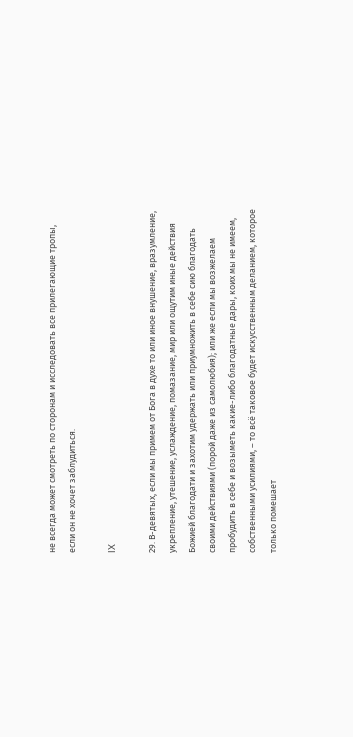не всегда может смотреть по сторонам и исследовать все прилегающие тропы, если он не хочет заблудиться.

IX

29. В-девятых, если мы примем от Бога в духе то или иное внушение, вразумление, укрепление, утешение, услаждение, помазание, мир или ощутим иные действия Божией благодати и захотим удержать или приумножить в себе сию благодать своими действиями (порой даже из самолюбия); или же если мы возжелаем пробудить в себе и возыметь какие-либо благодатные дары, коих мы не имеем, собственными усилиями, – то всё таковое будет искусственным деланием, которое только помешает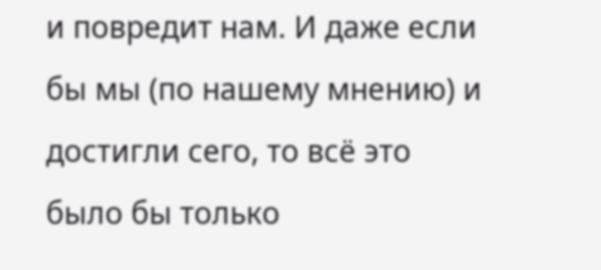и повредит нам. И даже если бы мы (по нашему мнению) и достигли сего, то всё это было бы только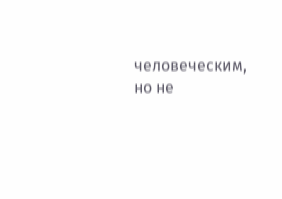человеческим, но не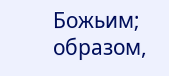Божьим; образом,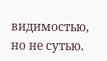видимостью, но не сутью.